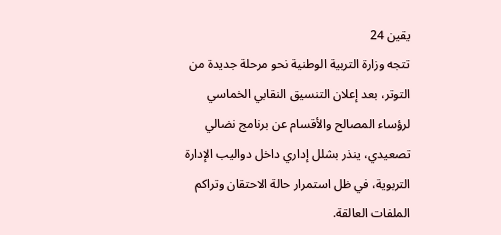يقين 24
تتجه وزارة التربية الوطنية نحو مرحلة جديدة من التوتر، بعد إعلان التنسيق النقابي الخماسي لرؤساء المصالح والأقسام عن برنامج نضالي تصعيدي، ينذر بشلل إداري داخل دواليب الإدارة التربوية، في ظل استمرار حالة الاحتقان وتراكم الملفات العالقة.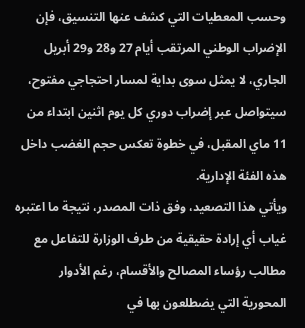وحسب المعطيات التي كشف عنها التنسيق، فإن الإضراب الوطني المرتقب أيام 27 و28 و29 أبريل الجاري، لا يمثل سوى بداية لمسار احتجاجي مفتوح، سيتواصل عبر إضراب دوري كل يوم اثنين ابتداء من 11 ماي المقبل، في خطوة تعكس حجم الغضب داخل هذه الفئة الإدارية.
ويأتي هذا التصعيد، وفق ذات المصدر، نتيجة ما اعتبره غياب أي إرادة حقيقية من طرف الوزارة للتفاعل مع مطالب رؤساء المصالح والأقسام، رغم الأدوار المحورية التي يضطلعون بها في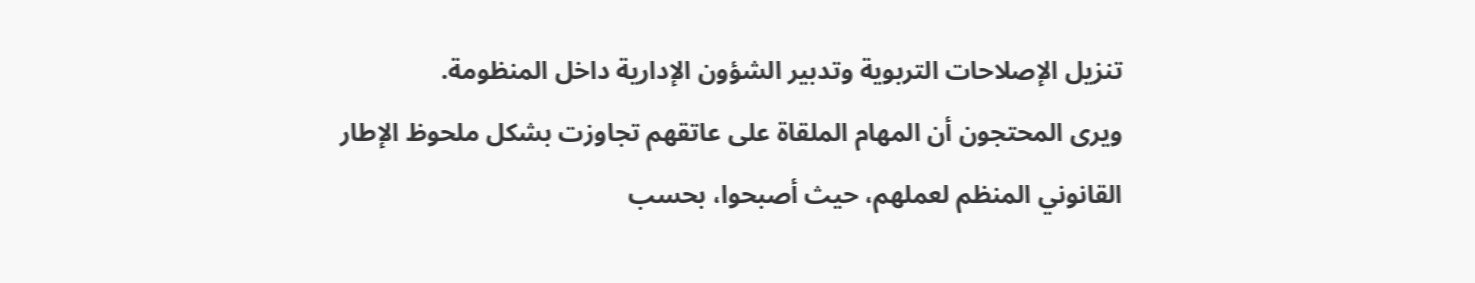تنزيل الإصلاحات التربوية وتدبير الشؤون الإدارية داخل المنظومة.
ويرى المحتجون أن المهام الملقاة على عاتقهم تجاوزت بشكل ملحوظ الإطار القانوني المنظم لعملهم، حيث أصبحوا، بحسب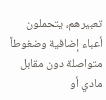تعبيرهم، يتحملون أعباء إضافية وضغوطاً متواصلة دون مقابل مادي أو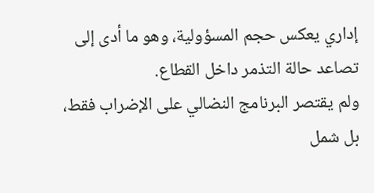إداري يعكس حجم المسؤولية، وهو ما أدى إلى تصاعد حالة التذمر داخل القطاع.
ولم يقتصر البرنامج النضالي على الإضراب فقط، بل شمل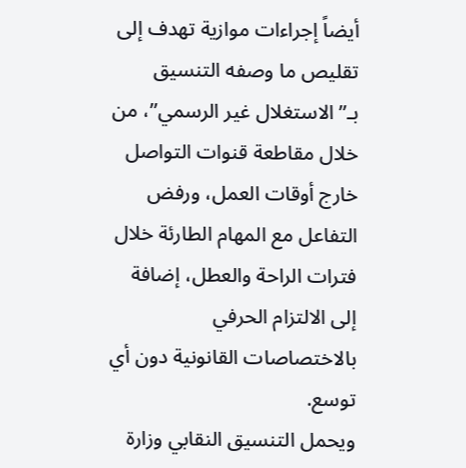أيضاً إجراءات موازية تهدف إلى تقليص ما وصفه التنسيق بـ”الاستغلال غير الرسمي”، من خلال مقاطعة قنوات التواصل خارج أوقات العمل، ورفض التفاعل مع المهام الطارئة خلال فترات الراحة والعطل، إضافة إلى الالتزام الحرفي بالاختصاصات القانونية دون أي توسع.
ويحمل التنسيق النقابي وزارة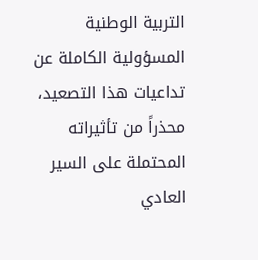التربية الوطنية المسؤولية الكاملة عن تداعيات هذا التصعيد، محذراً من تأثيراته المحتملة على السير العادي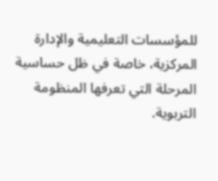للمؤسسات التعليمية والإدارة المركزية، خاصة في ظل حساسية المرحلة التي تعرفها المنظومة التربوية.